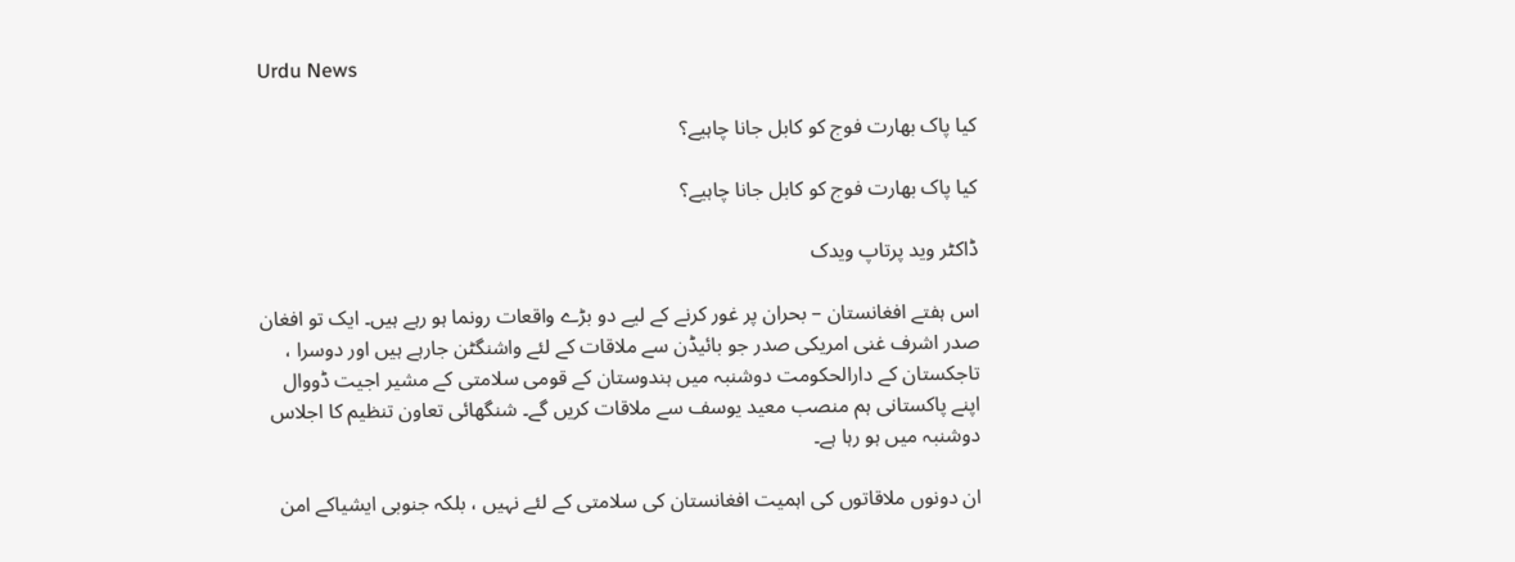Urdu News

کیا پاک بھارت فوج کو کابل جانا چاہیے؟

کیا پاک بھارت فوج کو کابل جانا چاہیے؟

ڈاکٹر وید پرتاپ ویدک

اس ہفتے افغانستان – بحران پر غور کرنے کے لیے دو بڑے واقعات رونما ہو رہے ہیں۔ ایک تو افغان صدر اشرف غنی امریکی صدر جو بائیڈن سے ملاقات کے لئے واشنگٹن جارہے ہیں اور دوسرا ، تاجکستان کے دارالحکومت دوشنبہ میں ہندوستان کے قومی سلامتی کے مشیر اجیت ڈووال اپنے پاکستانی ہم منصب معید یوسف سے ملاقات کریں گے۔ شنگھائی تعاون تنظیم کا اجلاس دوشنبہ میں ہو رہا ہے۔

ان دونوں ملاقاتوں کی اہمیت افغانستان کی سلامتی کے لئے نہیں ، بلکہ جنوبی ایشیاکے امن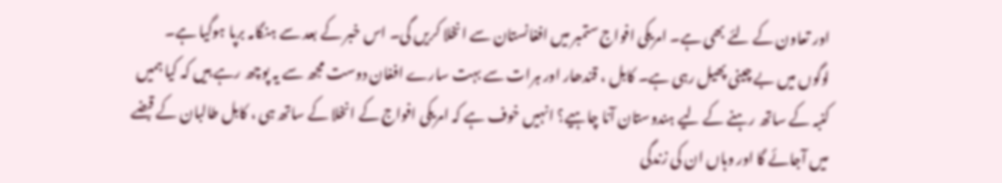اور تعاون کے لئے بھی ہے۔ امریکی افواج ستمبر میں افغانستان سے انخلا کریں گی۔ اس خبر کے بعد سے ہنگامہ برپا ہوگیا ہے۔ لوگوں میں بے چینی پھیل رہی ہے۔ کابل ، قندھار اور ہرات سے بہت سارے افغان دوست مجھ سے یہ پوچھ رہے ہیں کہ کیا ہمیں کنبہ کے ساتھ رہنے کے لیے ہندوستان آنا چاہیے؟ انہیں خوف ہے کہ امریکی افواج کے انخلا کے ساتھ ہی ، کابل طالبان کے قبضے میں آجائے گا اور وہاں ان کی زندگی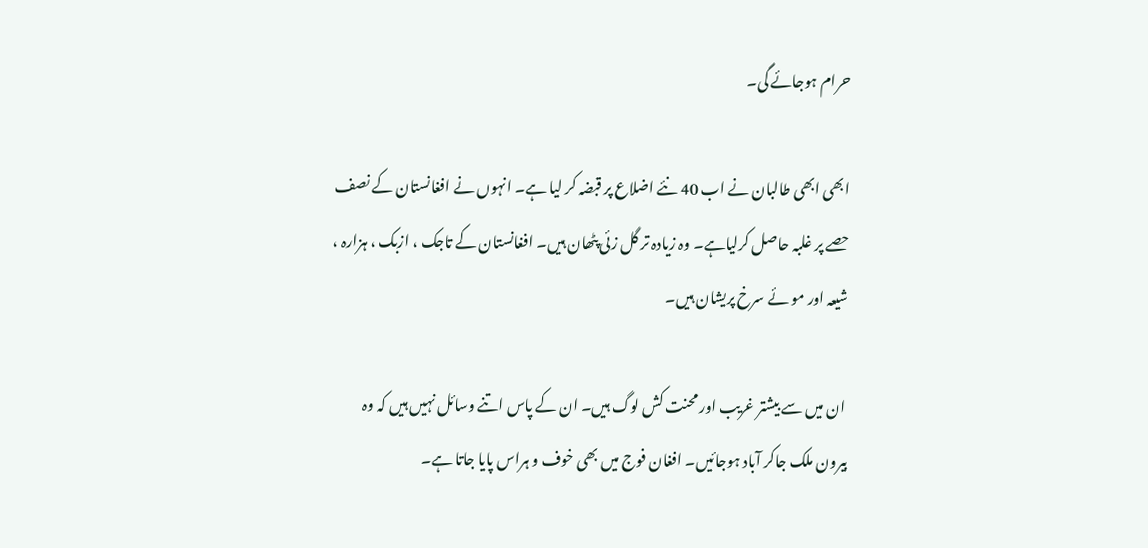حرام ہوجائے گی۔

ابھی ابھی طالبان نے اب 40 نئے اضلاع پر قبضہ کر لیا ہے۔ انہوں نے افغانستان کے نصف حصے پر غلبہ حاصل کرلیاہے۔ وہ زیادہ تر گل زئی پٹھان ہیں۔ افغانستان کے تاجک ، ازبک ، ہزارہ ، شیعہ اور مو ئے سرخ پریشان ہیں۔

 ان میں سے بیشتر غریب اور محنت کش لوگ ہیں۔ ان کے پاس اتنے وسائل نہیں ہیں کہ وہ بیرون ملک جاکر آباد ہوجائیں۔ افغان فوج میں بھی خوف و ہراس پایا جاتا ہے۔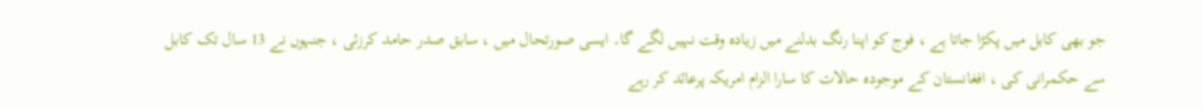جو بھی کابل میں پکڑا جاتا ہے ، فوج کو اپنا رنگ بدلنے میں زیادہ وقت نہیں لگے گا۔ ایسی صورتحال میں ، سابق صدر حامد کرزئی ، جنہوں نے 13 سال تک کابل سے حکمرانی کی ، افغانستان کے موجودہ حالات کا سارا الزام امریکہ پرعائد کر رہے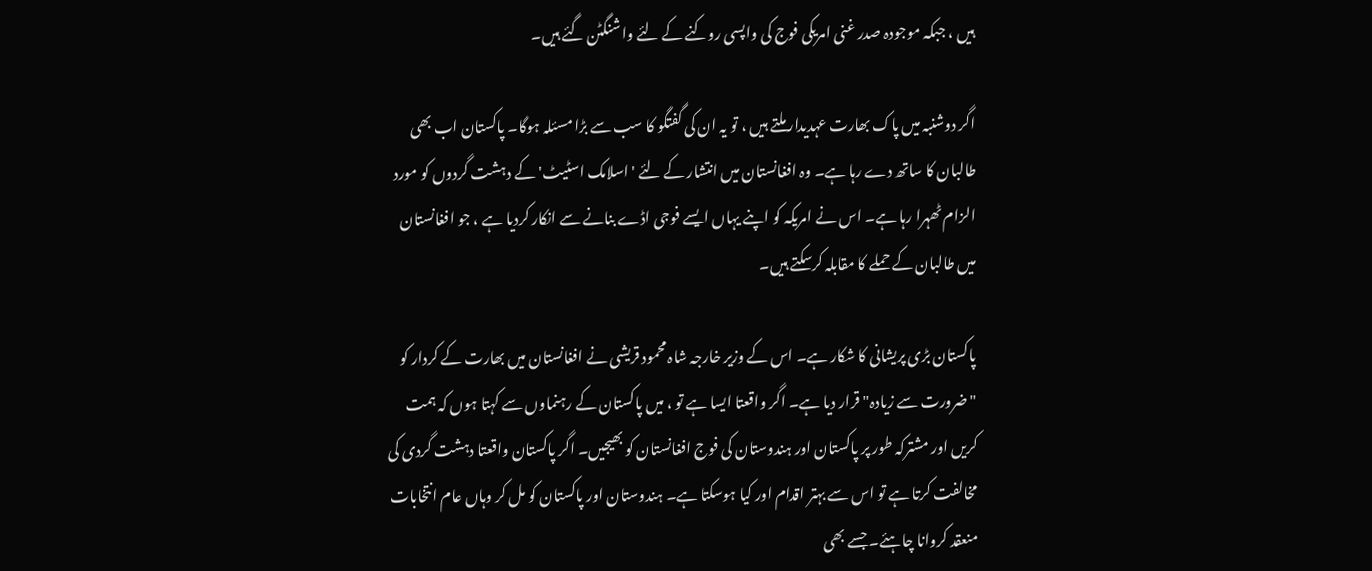ہیں ، جبکہ موجودہ صدر غنی امریکی فوج کی واپسی روکنے کے لئے واشنگٹن گئے ہیں۔

اگر دوشنبہ میں پاک بھارت عہدیدار ملتے ہیں ، تو یہ ان کی گفتگو کا سب سے بڑا مسئلہ ہوگا۔ پاکستان اب بھی طالبان کا ساتھ دے رہا ہے۔ وہ افغانستان میں انتشار کے لئے 'اسلامک اسٹیٹ' کے دہشت گردوں کو مورد الزام ٹھہرا رہا ہے۔ اس نے امریکہ کو اپنے یہاں ایسے فوجی اڈے بنانے سے انکار کردیا ہے ، جو افغانستان میں طالبان کے حملے کا مقابلہ کرسکتے ہیں۔

پاکستان بڑی پریشانی کا شکار ہے۔ اس کے وزیر خارجہ شاہ محمود قریشی نے افغانستان میں بھارت کے کردار کو "ضرورت سے زیادہ" قرار دیا ہے۔ اگر واقعتا ایسا ہے تو ، میں پاکستان کے رہنماوں سے کہتا ہوں کہ ہمت کریں اور مشترکہ طور پر پاکستان اور ہندوستان کی فوج افغانستان کو بھیجیں۔ اگر پاکستان واقعتا دہشت گردی کی مخالفت کرتا ہے تو اس سے بہتر اقدام اور کیا ہوسکتا ہے۔ ہندوستان اور پاکستان کو مل کر وہاں عام انتخابات منعقد کروانا چاہئے۔ جسے بھی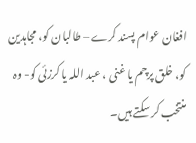افغان عوام پسند کرے – طالبان کو، مجاہدین کو، خلق پرچم یا غنی ، عبد اللہ یا کرزئی کو- وہ منتخب کر سکتے ہیں۔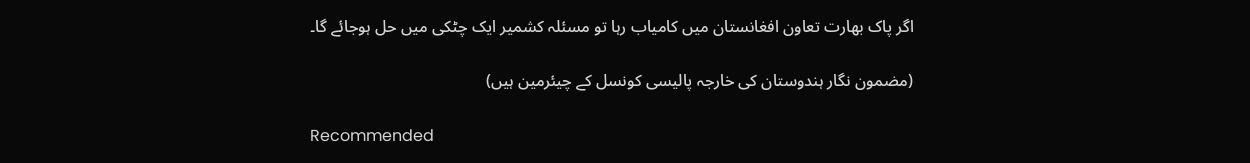اگر پاک بھارت تعاون افغانستان میں کامیاب رہا تو مسئلہ کشمیر ایک چٹکی میں حل ہوجائے گا۔

(مضمون نگار ہندوستان کی خارجہ پالیسی کونسل کے چیئرمین ہیں)

Recommended